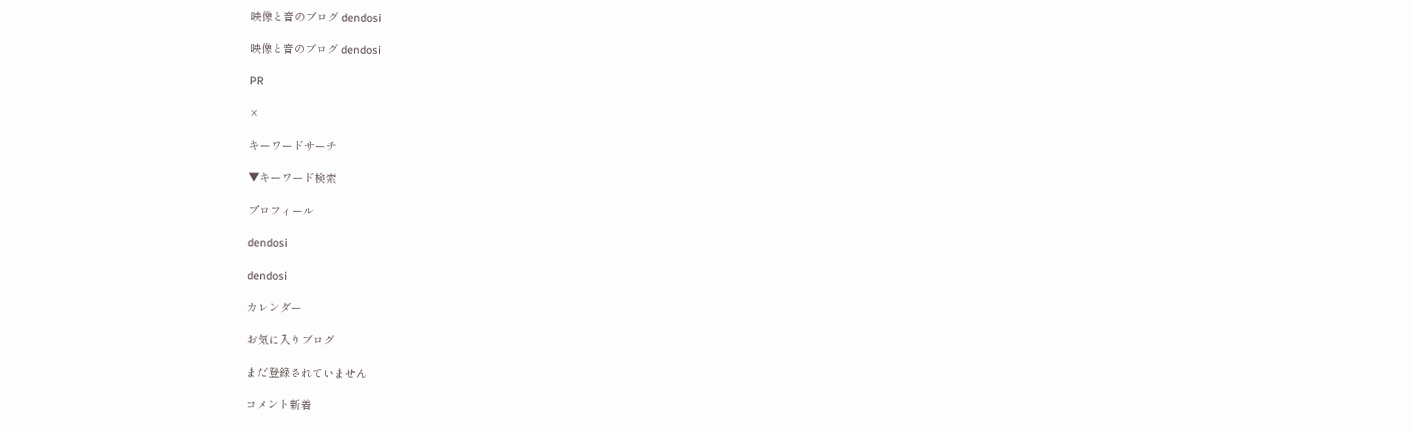映像と音のブログ dendosi

映像と音のブログ dendosi

PR

×

キーワードサーチ

▼キーワード検索

プロフィール

dendosi

dendosi

カレンダー

お気に入りブログ

まだ登録されていません

コメント新着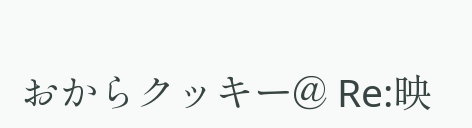おからクッキー@ Re:映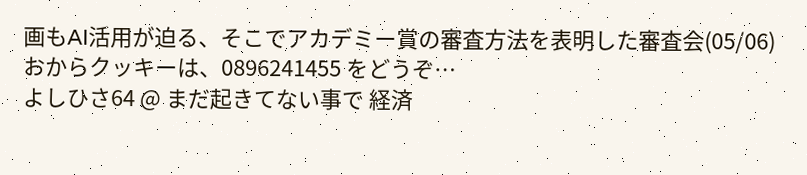画もAI活用が迫る、そこでアカデミー賞の審査方法を表明した審査会(05/06) おからクッキーは、0896241455 をどうぞ…
よしひさ64 @ まだ起きてない事で 経済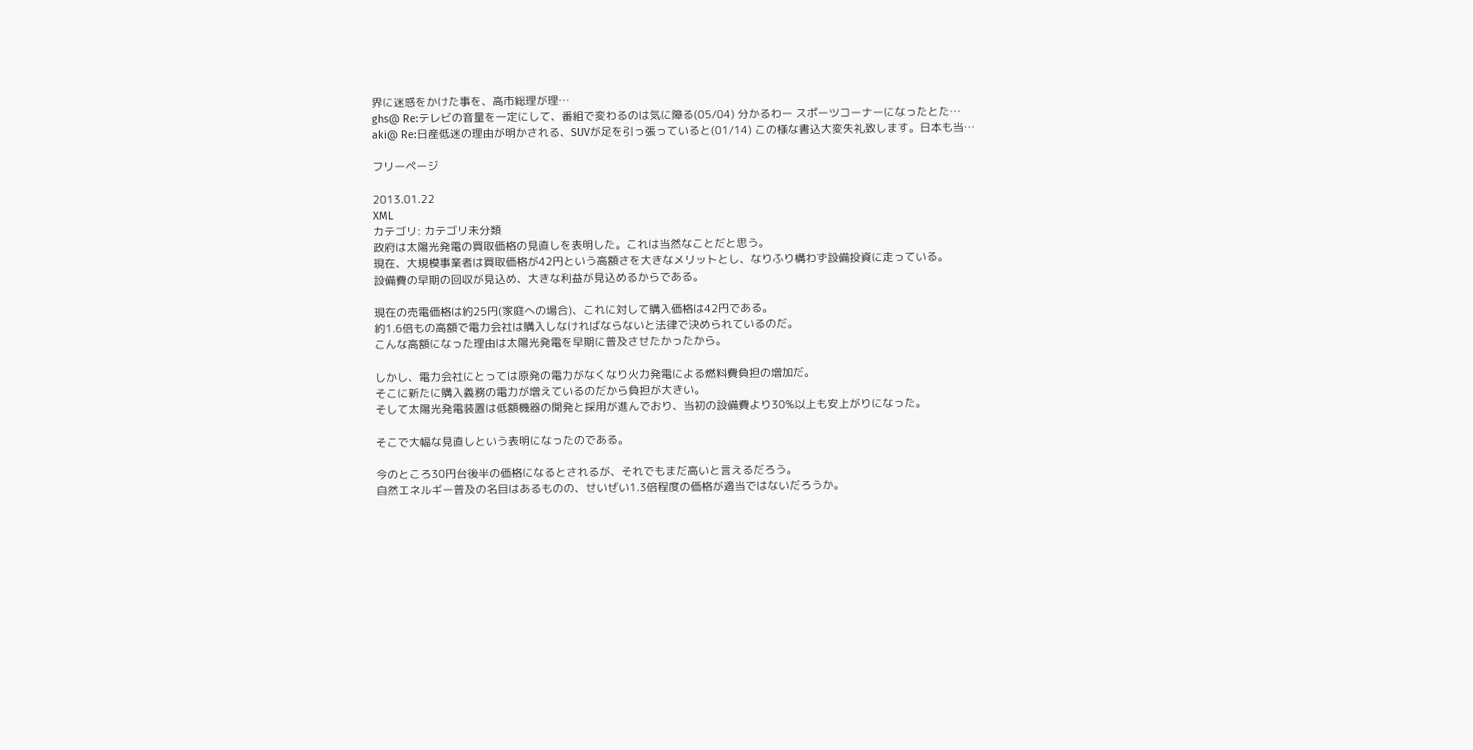界に迷惑をかけた事を、高市総理が理…
ghs@ Re:テレビの音量を一定にして、番組で変わるのは気に障る(05/04) 分かるわー スポーツコーナーになったとた…
aki@ Re:日産低迷の理由が明かされる、SUVが足を引っ張っていると(01/14) この様な書込大変失礼致します。日本も当…

フリーページ

2013.01.22
XML
カテゴリ: カテゴリ未分類
政府は太陽光発電の買取価格の見直しを表明した。これは当然なことだと思う。
現在、大規模事業者は買取価格が42円という高額さを大きなメリットとし、なりふり構わず設備投資に走っている。
設備費の早期の回収が見込め、大きな利益が見込めるからである。

現在の売電価格は約25円(家庭への場合)、これに対して購入価格は42円である。
約1.6倍もの高額で電力会社は購入しなければならないと法律で決められているのだ。
こんな高額になった理由は太陽光発電を早期に普及させたかったから。

しかし、電力会社にとっては原発の電力がなくなり火力発電による燃料費負担の増加だ。
そこに新たに購入義務の電力が増えているのだから負担が大きい。
そして太陽光発電装置は低額機器の開発と採用が進んでおり、当初の設備費より30%以上も安上がりになった。

そこで大幅な見直しという表明になったのである。

今のところ30円台後半の価格になるとされるが、それでもまだ高いと言えるだろう。
自然エネルギー普及の名目はあるものの、せいぜい1.3倍程度の価格が適当ではないだろうか。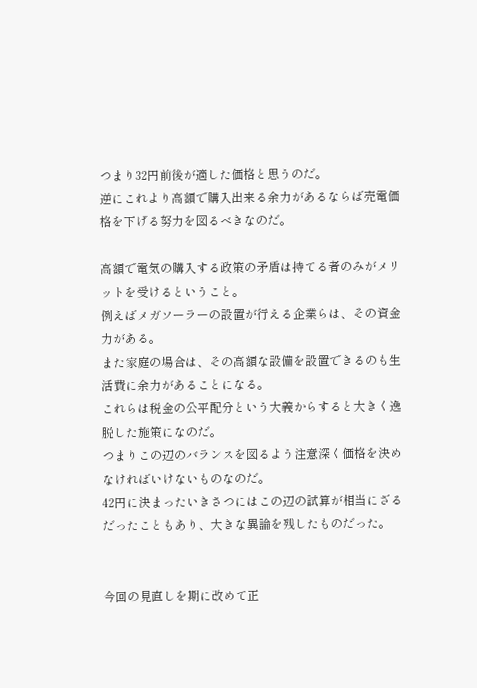つまり32円前後が適した価格と思うのだ。
逆にこれより高額で購入出来る余力があるならば売電価格を下げる努力を図るべきなのだ。

高額で電気の購入する政策の矛盾は持てる者のみがメリットを受けるということ。
例えばメガソーラーの設置が行える企業らは、その資金力がある。
また家庭の場合は、その高額な設備を設置できるのも生活費に余力があることになる。
これらは税金の公平配分という大義からすると大きく逸脱した施策になのだ。
つまりこの辺のバランスを図るよう注意深く価格を決めなければいけないものなのだ。
42円に決まったいきさつにはこの辺の試算が相当にざるだったこともあり、大きな異論を残したものだった。


今回の見直しを期に改めて正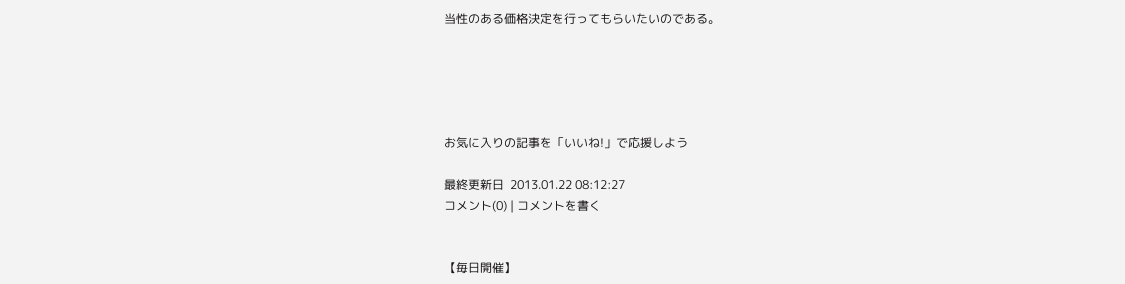当性のある価格決定を行ってもらいたいのである。





お気に入りの記事を「いいね!」で応援しよう

最終更新日  2013.01.22 08:12:27
コメント(0) | コメントを書く


【毎日開催】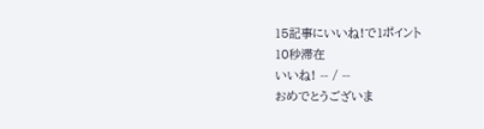15記事にいいね!で1ポイント
10秒滞在
いいね! -- / --
おめでとうございま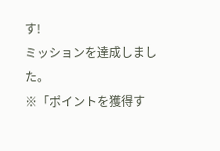す!
ミッションを達成しました。
※「ポイントを獲得す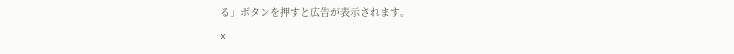る」ボタンを押すと広告が表示されます。
x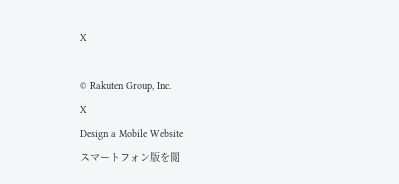X

© Rakuten Group, Inc.
X
Design a Mobile Website
スマートフォン版を閲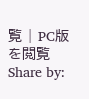覧 | PC版を閲覧
Share by: